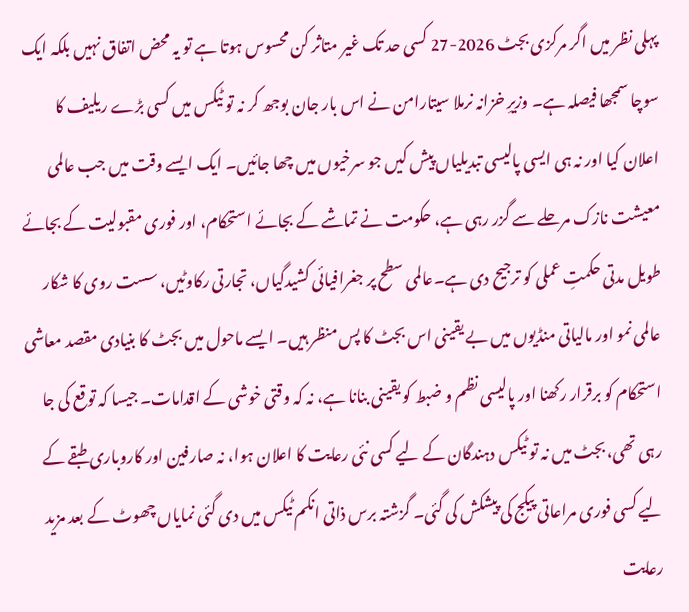پہلی نظر میں اگر مرکزی بجٹ 2026-27 کسی حد تک غیر متاثر کن محسوس ہوتا ہے تو یہ محض اتفاق نہیں بلکہ ایک سوچا سمجھا فیصلہ ہے۔ وزیرِ خزانہ نرملا سیتارامن نے اس بار جان بوجھ کر نہ تو ٹیکس میں کسی بڑے ریلیف کا اعلان کیا اور نہ ہی ایسی پالیسی تبدیلیاں پیش کیں جو سرخیوں میں چھا جائیں۔ ایک ایسے وقت میں جب عالمی معیشت نازک مرحلے سے گزر رہی ہے، حکومت نے تماشے کے بجائے استحکام، اور فوری مقبولیت کے بجائے طویل مدتی حکمتِ عملی کو ترجیح دی ہے۔عالمی سطح پر جغرافیائی کشیدگیاں، تجارتی رکاوٹیں، سست روی کا شکار عالمی نمو اور مالیاتی منڈیوں میں بے یقینی اس بجٹ کا پس منظر ہیں۔ ایسے ماحول میں بجٹ کا بنیادی مقصد معاشی استحکام کو برقرار رکھنا اور پالیسی نظم و ضبط کو یقینی بنانا ہے، نہ کہ وقتی خوشی کے اقدامات۔ جیسا کہ توقع کی جا رہی تھی، بجٹ میں نہ تو ٹیکس دہندگان کے لیے کسی نئی رعایت کا اعلان ہوا، نہ صارفین اور کاروباری طبقے کے لیے کسی فوری مراعاتی پیکج کی پیشکش کی گئی۔ گزشتہ برس ذاتی انکم ٹیکس میں دی گئی نمایاں چھوٹ کے بعد مزید رعایت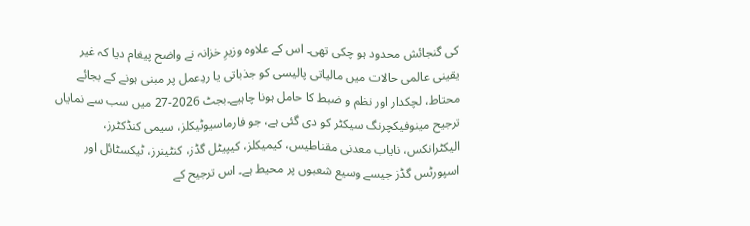کی گنجائش محدود ہو چکی تھی۔ اس کے علاوہ وزیرِ خزانہ نے واضح پیغام دیا کہ غیر یقینی عالمی حالات میں مالیاتی پالیسی کو جذباتی یا ردِعمل پر مبنی ہونے کے بجائے محتاط، لچکدار اور نظم و ضبط کا حامل ہونا چاہیے۔بجٹ 2026-27 میں سب سے نمایاں ترجیح مینوفیکچرنگ سیکٹر کو دی گئی ہے، جو فارماسیوٹیکلز، سیمی کنڈکٹرز، الیکٹرانکس، نایاب معدنی مقناطیس، کیمیکلز، کیپیٹل گڈز، کنٹینرز، ٹیکسٹائل اور اسپورٹس گڈز جیسے وسیع شعبوں پر محیط ہے۔ اس ترجیح کے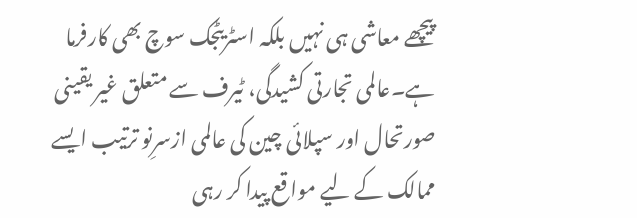پیچھے معاشی ہی نہیں بلکہ اسٹریٹجک سوچ بھی کارفرما ہے۔عالمی تجارتی کشیدگی، ٹیرف سے متعلق غیر یقینی صورتحال اور سپلائی چین کی عالمی ازسرِنو ترتیب ایسے ممالک کے لیے مواقع پیدا کر رہی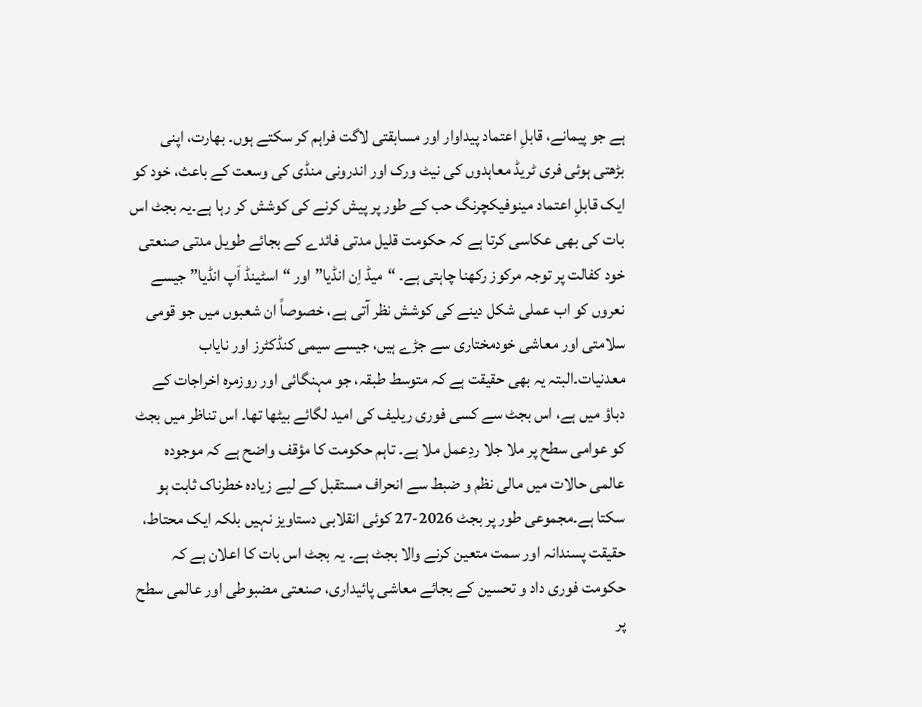ہے جو پیمانے، قابلِ اعتماد پیداوار اور مسابقتی لاگت فراہم کر سکتے ہوں۔ بھارت، اپنی بڑھتی ہوئی فری ٹریڈ معاہدوں کی نیٹ ورک اور اندرونی منڈی کی وسعت کے باعث، خود کو ایک قابلِ اعتماد مینوفیکچرنگ حب کے طور پر پیش کرنے کی کوشش کر رہا ہے۔یہ بجٹ اس بات کی بھی عکاسی کرتا ہے کہ حکومت قلیل مدتی فائدے کے بجائے طویل مدتی صنعتی خود کفالت پر توجہ مرکوز رکھنا چاہتی ہے۔ “میڈ اِن انڈیا” اور “اسٹینڈ اَپ انڈیا” جیسے نعروں کو اب عملی شکل دینے کی کوشش نظر آتی ہے، خصوصاً ان شعبوں میں جو قومی سلامتی اور معاشی خودمختاری سے جڑے ہیں، جیسے سیمی کنڈکٹرز اور نایاب معدنیات۔البتہ یہ بھی حقیقت ہے کہ متوسط طبقہ، جو مہنگائی اور روزمرہ اخراجات کے دباؤ میں ہے، اس بجٹ سے کسی فوری ریلیف کی امید لگائے بیٹھا تھا۔ اس تناظر میں بجٹ کو عوامی سطح پر ملا جلا ردِعمل ملا ہے۔ تاہم حکومت کا مؤقف واضح ہے کہ موجودہ عالمی حالات میں مالی نظم و ضبط سے انحراف مستقبل کے لیے زیادہ خطرناک ثابت ہو سکتا ہے۔مجموعی طور پر بجٹ 2026-27 کوئی انقلابی دستاویز نہیں بلکہ ایک محتاط، حقیقت پسندانہ اور سمت متعین کرنے والا بجٹ ہے۔ یہ بجٹ اس بات کا اعلان ہے کہ حکومت فوری داد و تحسین کے بجائے معاشی پائیداری، صنعتی مضبوطی اور عالمی سطح پر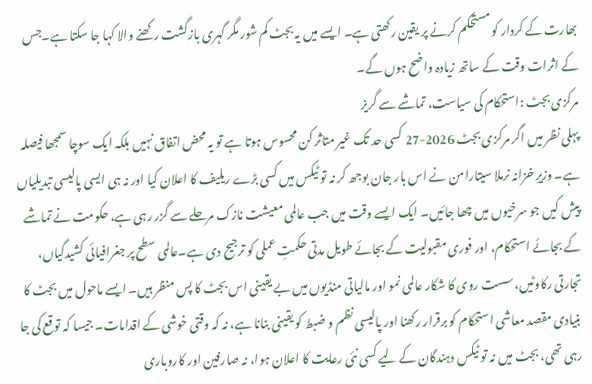بھارت کے کردار کو مستحکم کرنے پر یقین رکھتی ہے۔ ایسے میں یہ بجٹ کم شور مگر گہری بازگشت رکھنے والا کہا جا سکتا ہے۔جس کے اثرات وقت کے ساتھ زیادہ واضح ہوں گے۔
مرکزی بجٹ :استحکام کی سیاست، تماشے سے گریز
پہلی نظر میں اگر مرکزی بجٹ 2026-27 کسی حد تک غیر متاثر کن محسوس ہوتا ہے تو یہ محض اتفاق نہیں بلکہ ایک سوچا سمجھا فیصلہ ہے۔ وزیرِ خزانہ نرملا سیتارامن نے اس بار جان بوجھ کر نہ تو ٹیکس میں کسی بڑے ریلیف کا اعلان کیا اور نہ ہی ایسی پالیسی تبدیلیاں پیش کیں جو سرخیوں میں چھا جائیں۔ ایک ایسے وقت میں جب عالمی معیشت نازک مرحلے سے گزر رہی ہے، حکومت نے تماشے کے بجائے استحکام، اور فوری مقبولیت کے بجائے طویل مدتی حکمتِ عملی کو ترجیح دی ہے۔عالمی سطح پر جغرافیائی کشیدگیاں، تجارتی رکاوٹیں، سست روی کا شکار عالمی نمو اور مالیاتی منڈیوں میں بے یقینی اس بجٹ کا پس منظر ہیں۔ ایسے ماحول میں بجٹ کا بنیادی مقصد معاشی استحکام کو برقرار رکھنا اور پالیسی نظم و ضبط کو یقینی بنانا ہے، نہ کہ وقتی خوشی کے اقدامات۔ جیسا کہ توقع کی جا رہی تھی، بجٹ میں نہ تو ٹیکس دہندگان کے لیے کسی نئی رعایت کا اعلان ہوا، نہ صارفین اور کاروباری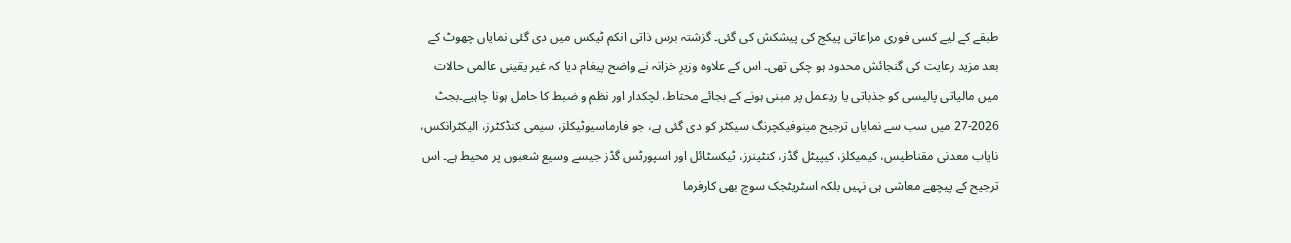طبقے کے لیے کسی فوری مراعاتی پیکج کی پیشکش کی گئی۔ گزشتہ برس ذاتی انکم ٹیکس میں دی گئی نمایاں چھوٹ کے بعد مزید رعایت کی گنجائش محدود ہو چکی تھی۔ اس کے علاوہ وزیرِ خزانہ نے واضح پیغام دیا کہ غیر یقینی عالمی حالات میں مالیاتی پالیسی کو جذباتی یا ردِعمل پر مبنی ہونے کے بجائے محتاط، لچکدار اور نظم و ضبط کا حامل ہونا چاہیے۔بجٹ 2026-27 میں سب سے نمایاں ترجیح مینوفیکچرنگ سیکٹر کو دی گئی ہے، جو فارماسیوٹیکلز، سیمی کنڈکٹرز، الیکٹرانکس، نایاب معدنی مقناطیس، کیمیکلز، کیپیٹل گڈز، کنٹینرز، ٹیکسٹائل اور اسپورٹس گڈز جیسے وسیع شعبوں پر محیط ہے۔ اس ترجیح کے پیچھے معاشی ہی نہیں بلکہ اسٹریٹجک سوچ بھی کارفرما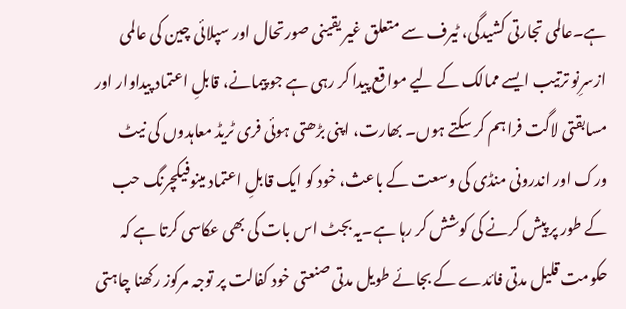ہے۔عالمی تجارتی کشیدگی، ٹیرف سے متعلق غیر یقینی صورتحال اور سپلائی چین کی عالمی ازسرِنو ترتیب ایسے ممالک کے لیے مواقع پیدا کر رہی ہے جو پیمانے، قابلِ اعتماد پیداوار اور مسابقتی لاگت فراہم کر سکتے ہوں۔ بھارت، اپنی بڑھتی ہوئی فری ٹریڈ معاہدوں کی نیٹ ورک اور اندرونی منڈی کی وسعت کے باعث، خود کو ایک قابلِ اعتماد مینوفیکچرنگ حب کے طور پر پیش کرنے کی کوشش کر رہا ہے۔یہ بجٹ اس بات کی بھی عکاسی کرتا ہے کہ حکومت قلیل مدتی فائدے کے بجائے طویل مدتی صنعتی خود کفالت پر توجہ مرکوز رکھنا چاہتی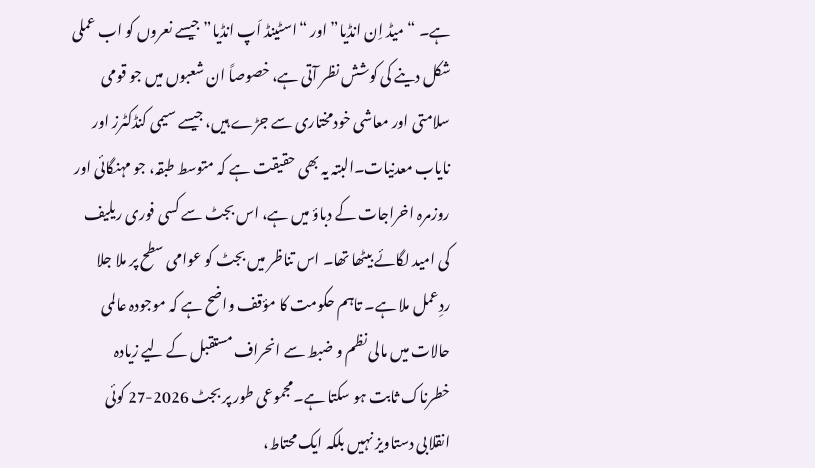ہے۔ “میڈ اِن انڈیا” اور “اسٹینڈ اَپ انڈیا” جیسے نعروں کو اب عملی شکل دینے کی کوشش نظر آتی ہے، خصوصاً ان شعبوں میں جو قومی سلامتی اور معاشی خودمختاری سے جڑے ہیں، جیسے سیمی کنڈکٹرز اور نایاب معدنیات۔البتہ یہ بھی حقیقت ہے کہ متوسط طبقہ، جو مہنگائی اور روزمرہ اخراجات کے دباؤ میں ہے، اس بجٹ سے کسی فوری ریلیف کی امید لگائے بیٹھا تھا۔ اس تناظر میں بجٹ کو عوامی سطح پر ملا جلا ردِعمل ملا ہے۔ تاہم حکومت کا مؤقف واضح ہے کہ موجودہ عالمی حالات میں مالی نظم و ضبط سے انحراف مستقبل کے لیے زیادہ خطرناک ثابت ہو سکتا ہے۔مجموعی طور پر بجٹ 2026-27 کوئی انقلابی دستاویز نہیں بلکہ ایک محتاط،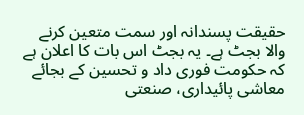حقیقت پسندانہ اور سمت متعین کرنے والا بجٹ ہے۔ یہ بجٹ اس بات کا اعلان ہے کہ حکومت فوری داد و تحسین کے بجائے معاشی پائیداری، صنعتی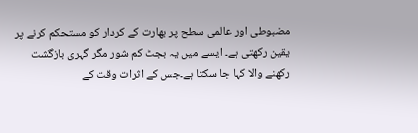مضبوطی اور عالمی سطح پر بھارت کے کردار کو مستحکم کرنے پر یقین رکھتی ہے۔ ایسے میں یہ بجٹ کم شور مگر گہری بازگشت رکھنے والا کہا جا سکتا ہے۔جس کے اثرات وقت کے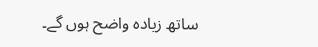ساتھ زیادہ واضح ہوں گے۔